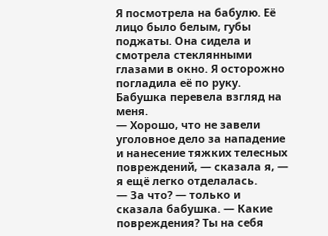Я посмотрела на бабулю. Её лицо было белым, губы поджаты. Она сидела и смотрела стеклянными глазами в окно. Я осторожно погладила её по руку. Бабушка перевела взгляд на меня.
— Хорошо, что не завели уголовное дело за нападение и нанесение тяжких телесных повреждений, — сказала я, — я ещё легко отделалась.
— За что? — только и сказала бабушка. — Какие повреждения? Ты на себя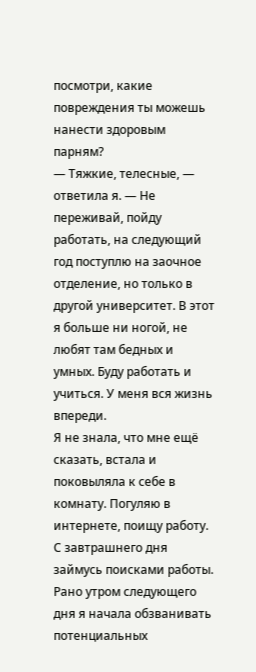посмотри, какие повреждения ты можешь нанести здоровым парням?
— Тяжкие, телесные, — ответила я. — Не переживай, пойду работать, на следующий год поступлю на заочное отделение, но только в другой университет. В этот я больше ни ногой, не любят там бедных и умных. Буду работать и учиться. У меня вся жизнь впереди.
Я не знала, что мне ещё сказать, встала и поковыляла к себе в комнату. Погуляю в интернете, поищу работу. С завтрашнего дня займусь поисками работы.
Рано утром следующего дня я начала обзванивать потенциальных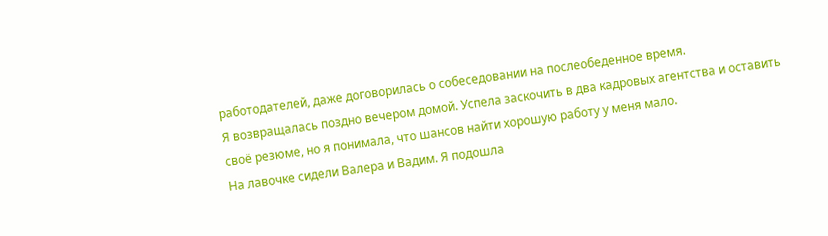работодателей, даже договорилась о собеседовании на послеобеденное время.
Я возвращалась поздно вечером домой. Успела заскочить в два кадровых агентства и оставить своё резюме, но я понимала, что шансов найти хорошую работу у меня мало.
На лавочке сидели Валера и Вадим. Я подошла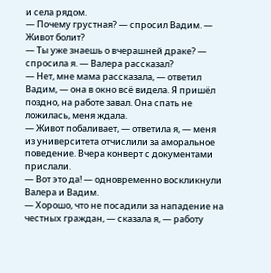и села рядом.
— Почему грустная? — спросил Вадим. — Живот болит?
— Ты уже знаешь о вчерашней драке? — спросила я. — Валера рассказал?
— Нет, мне мама рассказала, — ответил Вадим, — она в окно всё видела. Я пришёл поздно, на работе завал. Она спать не ложилась, меня ждала.
— Живот побаливает, — ответила я, — меня из университета отчислили за аморальное поведение. Вчера конверт с документами прислали.
— Вот это да! — одновременно воскликнули Валера и Вадим.
— Хорошо, что не посадили за нападение на честных граждан, — сказала я, — работу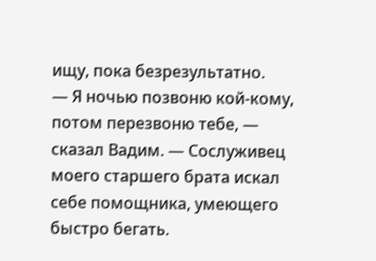ищу, пока безрезультатно.
— Я ночью позвоню кой-кому, потом перезвоню тебе, — сказал Вадим. — Сослуживец моего старшего брата искал себе помощника, умеющего быстро бегать.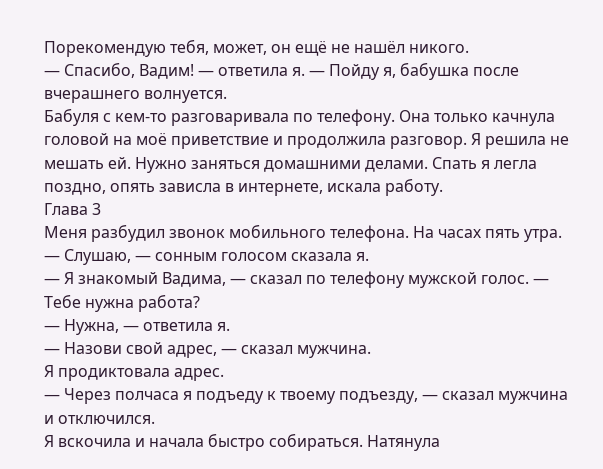Порекомендую тебя, может, он ещё не нашёл никого.
— Спасибо, Вадим! — ответила я. — Пойду я, бабушка после вчерашнего волнуется.
Бабуля с кем-то разговаривала по телефону. Она только качнула головой на моё приветствие и продолжила разговор. Я решила не мешать ей. Нужно заняться домашними делами. Спать я легла поздно, опять зависла в интернете, искала работу.
Глава 3
Меня разбудил звонок мобильного телефона. На часах пять утра.
— Слушаю, — сонным голосом сказала я.
— Я знакомый Вадима, — сказал по телефону мужской голос. — Тебе нужна работа?
— Нужна, — ответила я.
— Назови свой адрес, — сказал мужчина.
Я продиктовала адрес.
— Через полчаса я подъеду к твоему подъезду, — сказал мужчина и отключился.
Я вскочила и начала быстро собираться. Натянула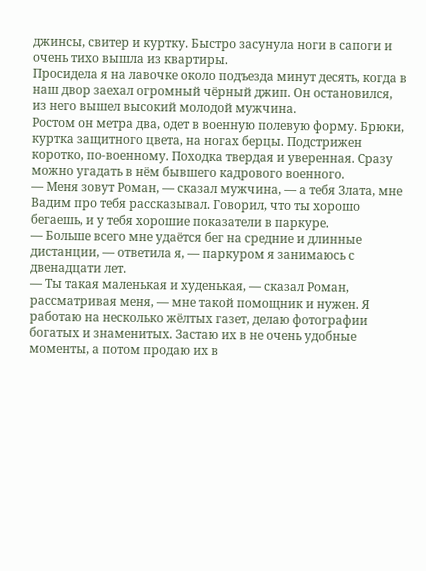джинсы, свитер и куртку. Быстро засунула ноги в сапоги и очень тихо вышла из квартиры.
Просидела я на лавочке около подъезда минут десять, когда в наш двор заехал огромный чёрный джип. Он остановился, из него вышел высокий молодой мужчина.
Ростом он метра два, одет в военную полевую форму. Брюки, куртка защитного цвета, на ногах берцы. Подстрижен коротко, по-военному. Походка твердая и уверенная. Сразу можно угадать в нём бывшего кадрового военного.
— Меня зовут Роман, — сказал мужчина, — а тебя Злата, мне Вадим про тебя рассказывал. Говорил, что ты хорошо бегаешь, и у тебя хорошие показатели в паркуре.
— Больше всего мне удаётся бег на средние и длинные дистанции, — ответила я, — паркуром я занимаюсь с двенадцати лет.
— Ты такая маленькая и худенькая, — сказал Роман, рассматривая меня, — мне такой помощник и нужен. Я работаю на несколько жёлтых газет, делаю фотографии богатых и знаменитых. Застаю их в не очень удобные моменты, а потом продаю их в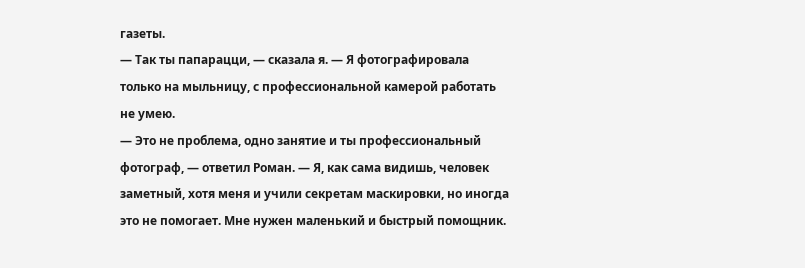газеты.
— Так ты папарацци, — сказала я. — Я фотографировала только на мыльницу, с профессиональной камерой работать не умею.
— Это не проблема, одно занятие и ты профессиональный фотограф, — ответил Роман. — Я, как сама видишь, человек заметный, хотя меня и учили секретам маскировки, но иногда это не помогает. Мне нужен маленький и быстрый помощник.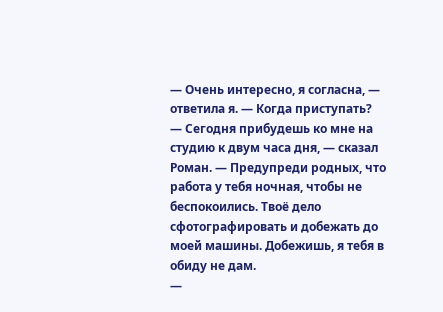— Очень интересно, я согласна, — ответила я. — Когда приступать?
— Сегодня прибудешь ко мне на студию к двум часа дня, — сказал Роман. — Предупреди родных, что работа у тебя ночная, чтобы не беспокоились. Твоё дело сфотографировать и добежать до моей машины. Добежишь, я тебя в обиду не дам.
—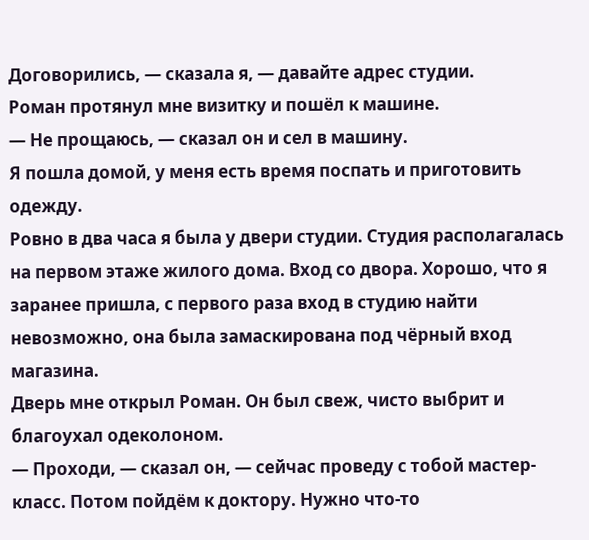Договорились, — сказала я, — давайте адрес студии.
Роман протянул мне визитку и пошёл к машине.
— Не прощаюсь, — сказал он и сел в машину.
Я пошла домой, у меня есть время поспать и приготовить одежду.
Ровно в два часа я была у двери студии. Студия располагалась на первом этаже жилого дома. Вход со двора. Хорошо, что я заранее пришла, с первого раза вход в студию найти невозможно, она была замаскирована под чёрный вход магазина.
Дверь мне открыл Роман. Он был свеж, чисто выбрит и благоухал одеколоном.
— Проходи, — сказал он, — сейчас проведу с тобой мастер-класс. Потом пойдём к доктору. Нужно что-то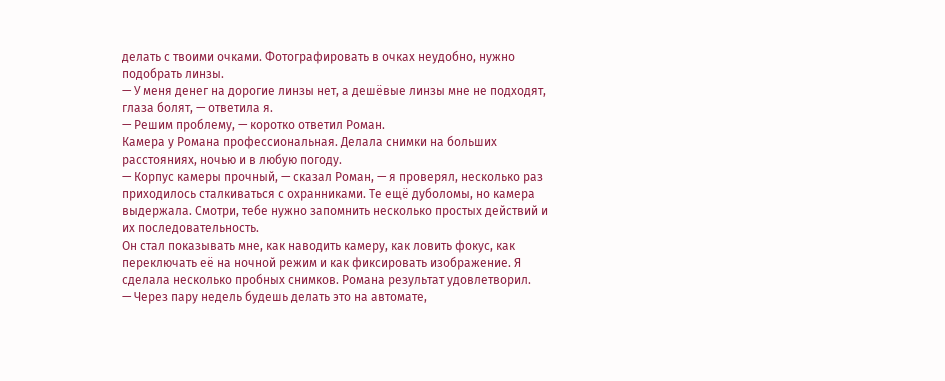делать с твоими очками. Фотографировать в очках неудобно, нужно подобрать линзы.
— У меня денег на дорогие линзы нет, а дешёвые линзы мне не подходят, глаза болят, — ответила я.
— Решим проблему, — коротко ответил Роман.
Камера у Романа профессиональная. Делала снимки на больших расстояниях, ночью и в любую погоду.
— Корпус камеры прочный, — сказал Роман, — я проверял, несколько раз приходилось сталкиваться с охранниками. Те ещё дуболомы, но камера выдержала. Смотри, тебе нужно запомнить несколько простых действий и их последовательность.
Он стал показывать мне, как наводить камеру, как ловить фокус, как переключать её на ночной режим и как фиксировать изображение. Я сделала несколько пробных снимков. Романа результат удовлетворил.
— Через пару недель будешь делать это на автомате,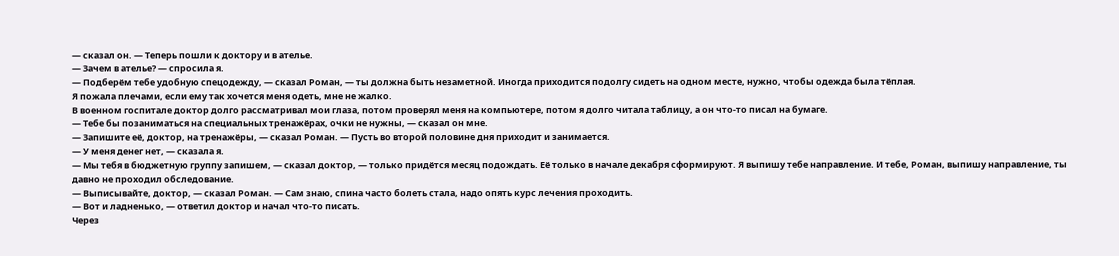— сказал он. — Теперь пошли к доктору и в ателье.
— Зачем в ателье? — спросила я.
— Подберём тебе удобную спецодежду, — сказал Роман, — ты должна быть незаметной. Иногда приходится подолгу сидеть на одном месте, нужно, чтобы одежда была тёплая.
Я пожала плечами, если ему так хочется меня одеть, мне не жалко.
В военном госпитале доктор долго рассматривал мои глаза, потом проверял меня на компьютере, потом я долго читала таблицу, а он что-то писал на бумаге.
— Тебе бы позаниматься на специальных тренажёрах, очки не нужны, — сказал он мне.
— Запишите её, доктор, на тренажёры, — сказал Роман. — Пусть во второй половине дня приходит и занимается.
— У меня денег нет, — сказала я.
— Мы тебя в бюджетную группу запишем, — сказал доктор, — только придётся месяц подождать. Её только в начале декабря сформируют. Я выпишу тебе направление. И тебе, Роман, выпишу направление, ты давно не проходил обследование.
— Выписывайте, доктор, — сказал Роман. — Сам знаю, спина часто болеть стала, надо опять курс лечения проходить.
— Вот и ладненько, — ответил доктор и начал что-то писать.
Через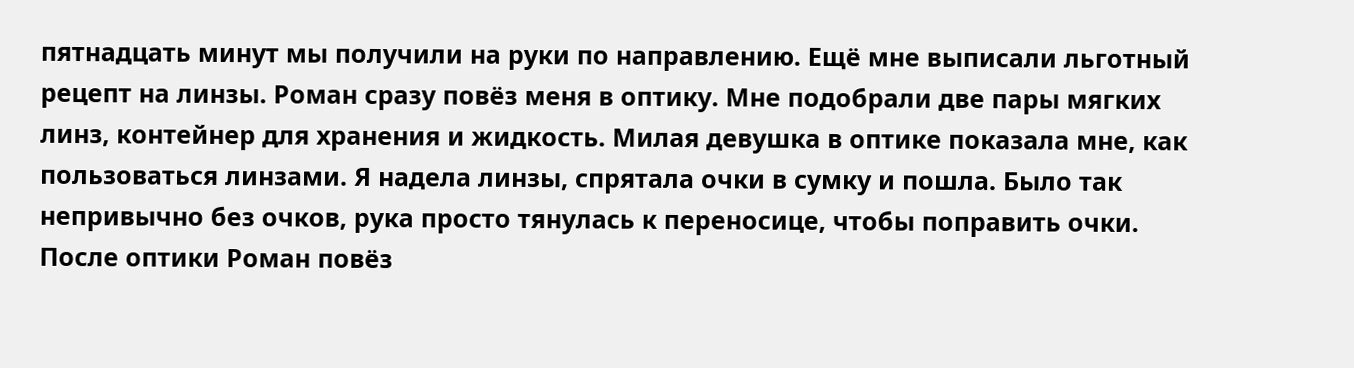пятнадцать минут мы получили на руки по направлению. Ещё мне выписали льготный рецепт на линзы. Роман сразу повёз меня в оптику. Мне подобрали две пары мягких линз, контейнер для хранения и жидкость. Милая девушка в оптике показала мне, как пользоваться линзами. Я надела линзы, спрятала очки в сумку и пошла. Было так непривычно без очков, рука просто тянулась к переносице, чтобы поправить очки.
После оптики Роман повёз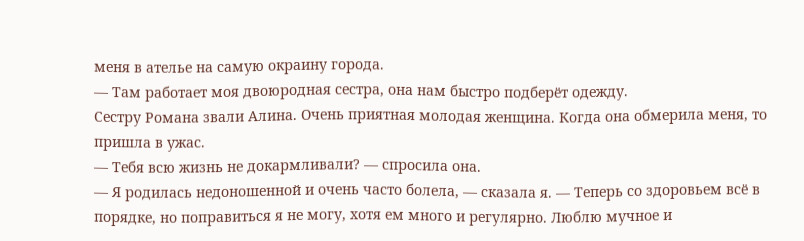меня в ателье на самую окраину города.
— Там работает моя двоюродная сестра, она нам быстро подберёт одежду.
Сестру Романа звали Алина. Очень приятная молодая женщина. Когда она обмерила меня, то пришла в ужас.
— Тебя всю жизнь не докармливали? — спросила она.
— Я родилась недоношенной и очень часто болела, — сказала я. — Теперь со здоровьем всё в порядке, но поправиться я не могу, хотя ем много и регулярно. Люблю мучное и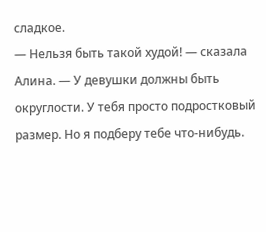сладкое.
— Нельзя быть такой худой! — сказала Алина. — У девушки должны быть округлости. У тебя просто подростковый размер. Но я подберу тебе что-нибудь.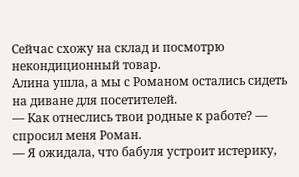Сейчас схожу на склад и посмотрю некондиционный товар.
Алина ушла, а мы с Романом остались сидеть на диване для посетителей.
— Как отнеслись твои родные к работе? — спросил меня Роман.
— Я ожидала, что бабуля устроит истерику,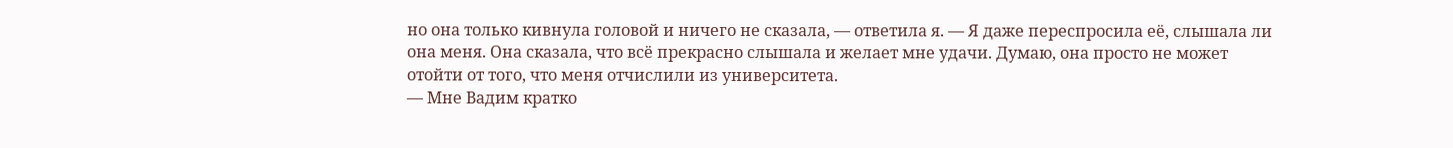но она только кивнула головой и ничего не сказала, — ответила я. — Я даже переспросила её, слышала ли она меня. Она сказала, что всё прекрасно слышала и желает мне удачи. Думаю, она просто не может отойти от того, что меня отчислили из университета.
— Мне Вадим кратко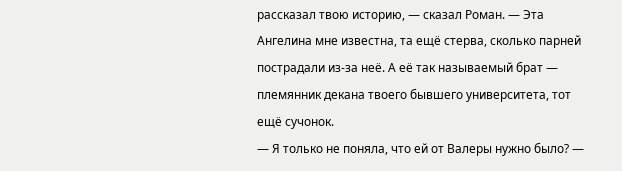рассказал твою историю, — сказал Роман. — Эта Ангелина мне известна, та ещё стерва, сколько парней пострадали из-за неё. А её так называемый брат — племянник декана твоего бывшего университета, тот ещё сучонок.
— Я только не поняла, что ей от Валеры нужно было? —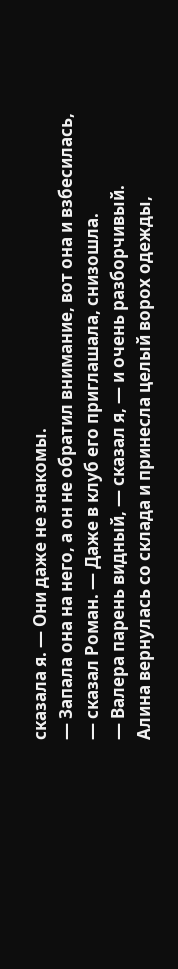сказала я. — Они даже не знакомы.
— Запала она на него, а он не обратил внимание, вот она и взбесилась, — сказал Роман. — Даже в клуб его приглашала, снизошла.
— Валера парень видный, — сказал я, — и очень разборчивый.
Алина вернулась со склада и принесла целый ворох одежды,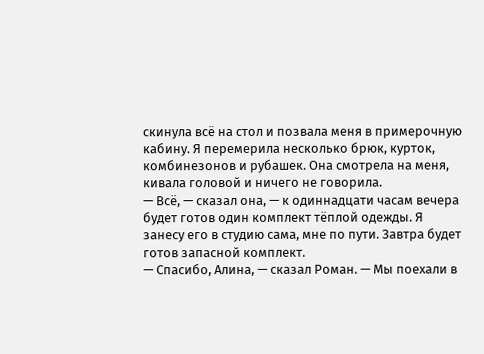скинула всё на стол и позвала меня в примерочную кабину. Я перемерила несколько брюк, курток, комбинезонов и рубашек. Она смотрела на меня, кивала головой и ничего не говорила.
— Всё, — сказал она, — к одиннадцати часам вечера будет готов один комплект тёплой одежды. Я занесу его в студию сама, мне по пути. Завтра будет готов запасной комплект.
— Спасибо, Алина, — сказал Роман. — Мы поехали в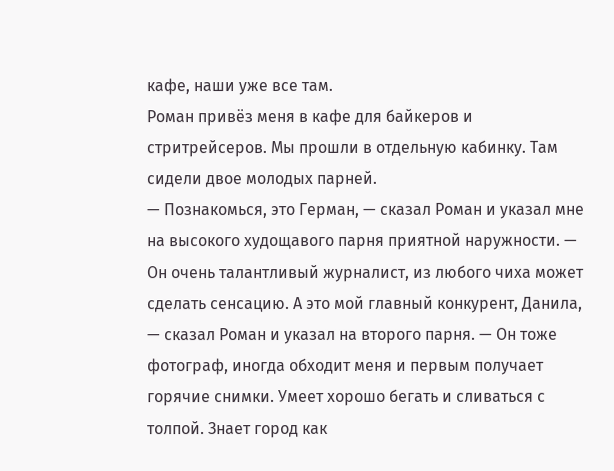кафе, наши уже все там.
Роман привёз меня в кафе для байкеров и стритрейсеров. Мы прошли в отдельную кабинку. Там сидели двое молодых парней.
— Познакомься, это Герман, — сказал Роман и указал мне на высокого худощавого парня приятной наружности. — Он очень талантливый журналист, из любого чиха может сделать сенсацию. А это мой главный конкурент, Данила, — сказал Роман и указал на второго парня. — Он тоже фотограф, иногда обходит меня и первым получает горячие снимки. Умеет хорошо бегать и сливаться с толпой. Знает город как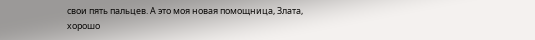свои пять пальцев. А это моя новая помощница, Злата, хорошо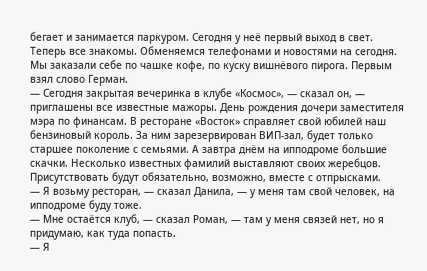бегает и занимается паркуром. Сегодня у неё первый выход в свет. Теперь все знакомы. Обменяемся телефонами и новостями на сегодня.
Мы заказали себе по чашке кофе, по куску вишнёвого пирога. Первым взял слово Герман.
— Сегодня закрытая вечеринка в клубе «Космос», — сказал он, — приглашены все известные мажоры. День рождения дочери заместителя мэра по финансам. В ресторане «Восток» справляет свой юбилей наш бензиновый король. За ним зарезервирован ВИП-зал, будет только старшее поколение с семьями. А завтра днём на ипподроме большие скачки. Несколько известных фамилий выставляют своих жеребцов. Присутствовать будут обязательно, возможно, вместе с отпрысками.
— Я возьму ресторан, — сказал Данила, — у меня там свой человек, на ипподроме буду тоже.
— Мне остаётся клуб, — сказал Роман, — там у меня связей нет, но я придумаю, как туда попасть.
— Я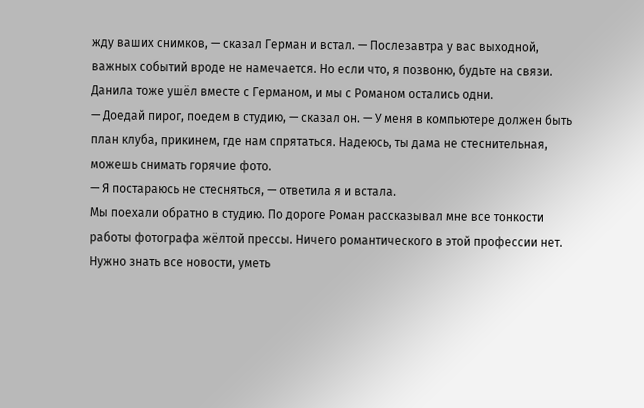жду ваших снимков, — сказал Герман и встал. — Послезавтра у вас выходной, важных событий вроде не намечается. Но если что, я позвоню, будьте на связи.
Данила тоже ушёл вместе с Германом, и мы с Романом остались одни.
— Доедай пирог, поедем в студию, — сказал он. — У меня в компьютере должен быть план клуба, прикинем, где нам спрятаться. Надеюсь, ты дама не стеснительная, можешь снимать горячие фото.
— Я постараюсь не стесняться, — ответила я и встала.
Мы поехали обратно в студию. По дороге Роман рассказывал мне все тонкости работы фотографа жёлтой прессы. Ничего романтического в этой профессии нет. Нужно знать все новости, уметь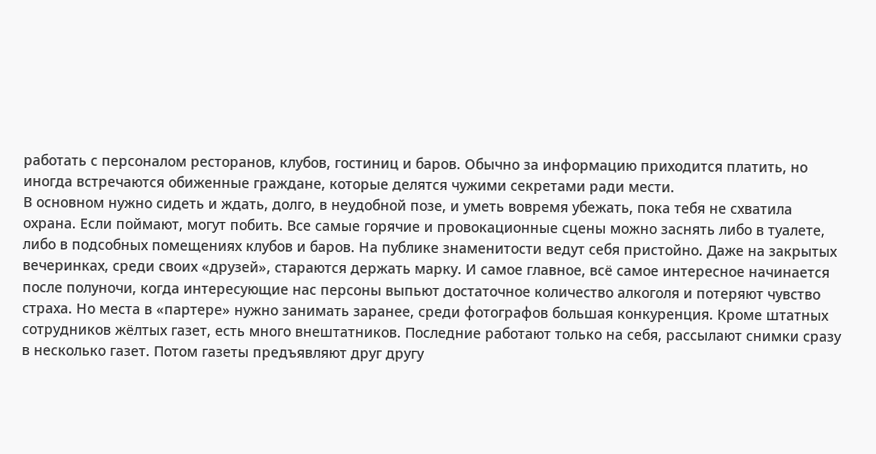работать с персоналом ресторанов, клубов, гостиниц и баров. Обычно за информацию приходится платить, но иногда встречаются обиженные граждане, которые делятся чужими секретами ради мести.
В основном нужно сидеть и ждать, долго, в неудобной позе, и уметь вовремя убежать, пока тебя не схватила охрана. Если поймают, могут побить. Все самые горячие и провокационные сцены можно заснять либо в туалете, либо в подсобных помещениях клубов и баров. На публике знаменитости ведут себя пристойно. Даже на закрытых вечеринках, среди своих «друзей», стараются держать марку. И самое главное, всё самое интересное начинается после полуночи, когда интересующие нас персоны выпьют достаточное количество алкоголя и потеряют чувство страха. Но места в «партере» нужно занимать заранее, среди фотографов большая конкуренция. Кроме штатных сотрудников жёлтых газет, есть много внештатников. Последние работают только на себя, рассылают снимки сразу в несколько газет. Потом газеты предъявляют друг другу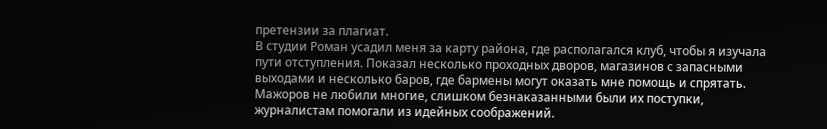претензии за плагиат.
В студии Роман усадил меня за карту района, где располагался клуб, чтобы я изучала пути отступления. Показал несколько проходных дворов, магазинов с запасными выходами и несколько баров, где бармены могут оказать мне помощь и спрятать. Мажоров не любили многие, слишком безнаказанными были их поступки, журналистам помогали из идейных соображений.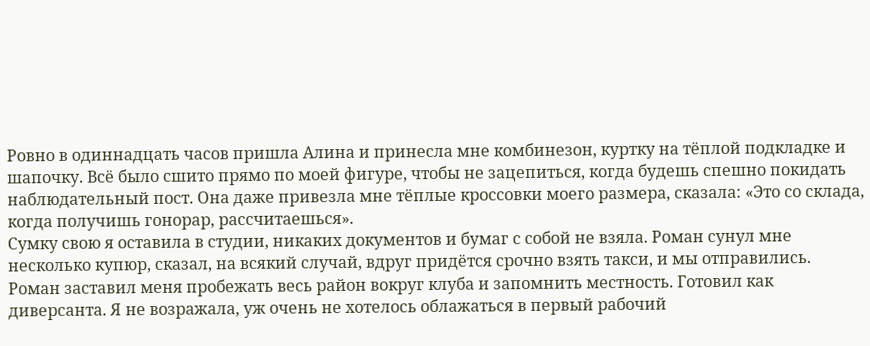Ровно в одиннадцать часов пришла Алина и принесла мне комбинезон, куртку на тёплой подкладке и шапочку. Всё было сшито прямо по моей фигуре, чтобы не зацепиться, когда будешь спешно покидать наблюдательный пост. Она даже привезла мне тёплые кроссовки моего размера, сказала: «Это со склада, когда получишь гонорар, рассчитаешься».
Сумку свою я оставила в студии, никаких документов и бумаг с собой не взяла. Роман сунул мне несколько купюр, сказал, на всякий случай, вдруг придётся срочно взять такси, и мы отправились.
Роман заставил меня пробежать весь район вокруг клуба и запомнить местность. Готовил как диверсанта. Я не возражала, уж очень не хотелось облажаться в первый рабочий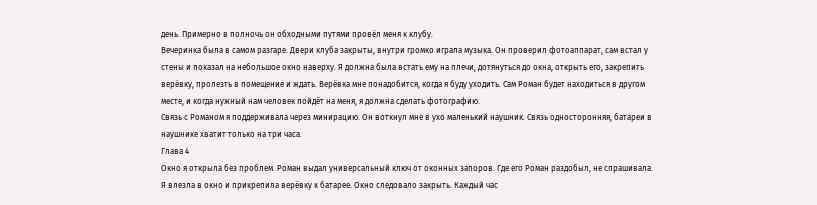день. Примерно в полночь он обходными путями провёл меня к клубу.
Вечеринка была в самом разгаре. Двери клуба закрыты, внутри громко играла музыка. Он проверил фотоаппарат, сам встал у стены и показал на небольшое окно наверху. Я должна была встать ему на плечи, дотянуться до окна, открыть его, закрепить верёвку, пролезть в помещение и ждать. Верёвка мне понадобится, когда я буду уходить. Сам Роман будет находиться в другом месте, и когда нужный нам человек пойдёт на меня, я должна сделать фотографию.
Связь с Романом я поддерживала через минирацию. Он воткнул мне в ухо маленький наушник. Связь односторонняя, батареи в наушнике хватит только на три часа.
Глава 4
Окно я открыла без проблем. Роман выдал универсальный ключ от оконных запоров. Где его Роман раздобыл, не спрашивала. Я влезла в окно и прикрепила верёвку к батарее. Окно следовало закрыть. Каждый час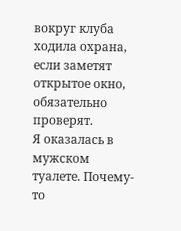вокруг клуба ходила охрана, если заметят открытое окно, обязательно проверят.
Я оказалась в мужском туалете. Почему-то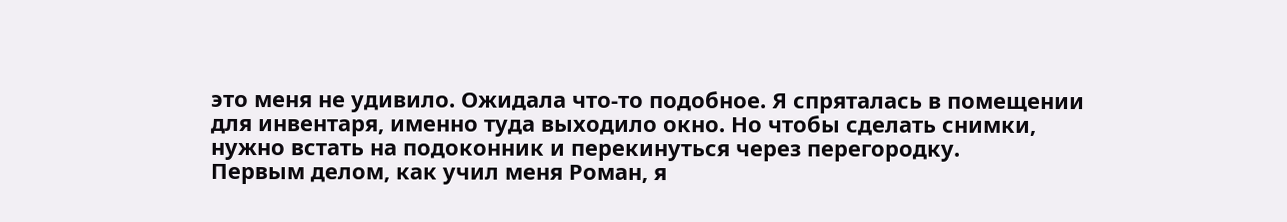это меня не удивило. Ожидала что-то подобное. Я спряталась в помещении для инвентаря, именно туда выходило окно. Но чтобы сделать снимки, нужно встать на подоконник и перекинуться через перегородку.
Первым делом, как учил меня Роман, я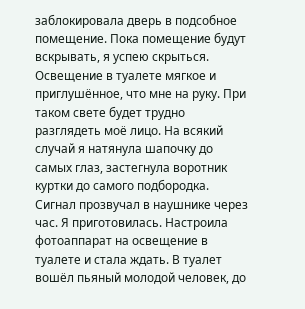заблокировала дверь в подсобное помещение. Пока помещение будут вскрывать, я успею скрыться.
Освещение в туалете мягкое и приглушённое, что мне на руку. При таком свете будет трудно разглядеть моё лицо. На всякий случай я натянула шапочку до самых глаз, застегнула воротник куртки до самого подбородка.
Сигнал прозвучал в наушнике через час. Я приготовилась. Настроила фотоаппарат на освещение в туалете и стала ждать. В туалет вошёл пьяный молодой человек, до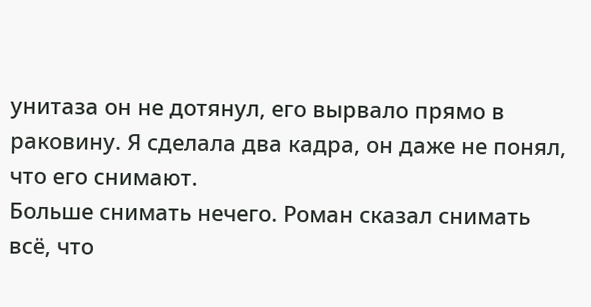унитаза он не дотянул, его вырвало прямо в раковину. Я сделала два кадра, он даже не понял, что его снимают.
Больше снимать нечего. Роман сказал снимать всё, что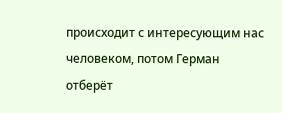происходит с интересующим нас человеком, потом Герман отберёт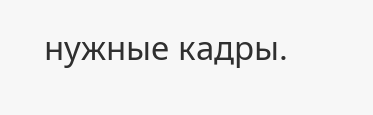нужные кадры.